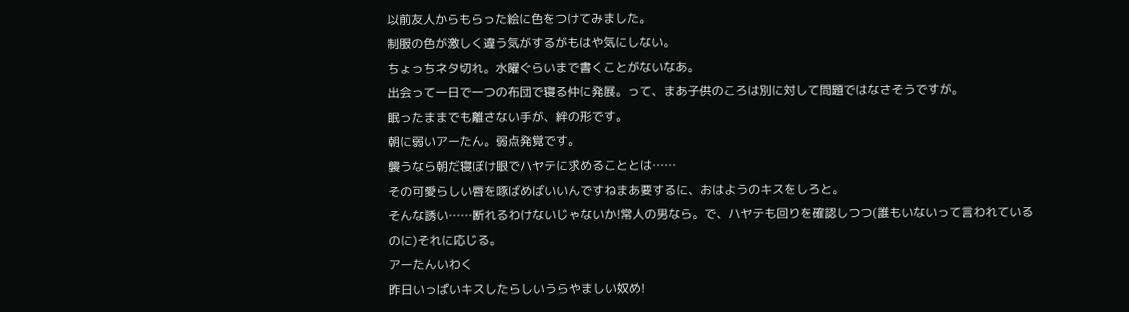以前友人からもらった絵に色をつけてみました。
制服の色が激しく違う気がするがもはや気にしない。
ちょっちネタ切れ。水曜ぐらいまで書くことがないなあ。
出会って一日で一つの布団で寝る仲に発展。って、まあ子供のころは別に対して問題ではなさそうですが。
眠ったままでも離さない手が、絆の形です。
朝に弱いアーたん。弱点発覚です。
襲うなら朝だ寝ぼけ眼でハヤテに求めることとは……
その可愛らしい唇を啄ばめばいいんですねまあ要するに、おはようのキスをしろと。
そんな誘い……断れるわけないじゃないか!常人の男なら。で、ハヤテも回りを確認しつつ(誰もいないって言われているのに)それに応じる。
アーたんいわく
昨日いっぱいキスしたらしいうらやましい奴め!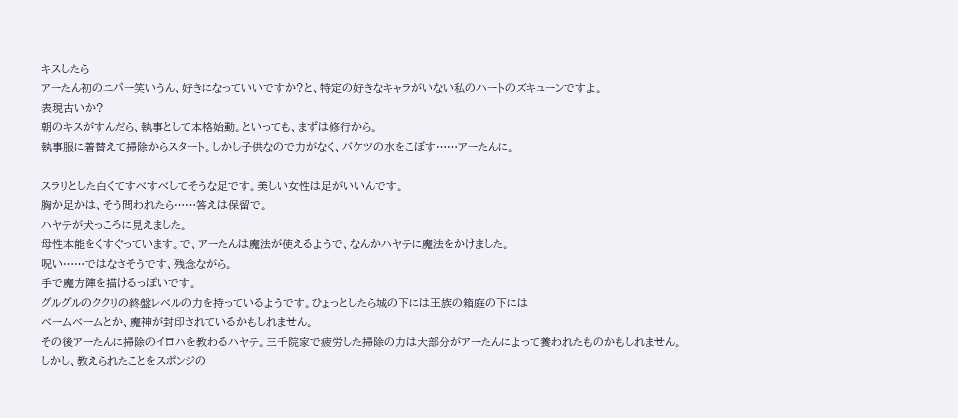キスしたら
アーたん初のニパー笑いうん、好きになっていいですか?と、特定の好きなキャラがいない私のハートのズキューンですよ。
表現古いか?
朝のキスがすんだら、執事として本格始動。といっても、まずは修行から。
執事服に着替えて掃除からスタート。しかし子供なので力がなく、バケツの水をこぼす……アーたんに。

スラリとした白くてすべすべしてそうな足です。美しい女性は足がいいんです。
胸か足かは、そう問われたら……答えは保留で。
ハヤテが犬っころに見えました。
母性本能をくすぐっています。で、アーたんは魔法が使えるようで、なんかハヤテに魔法をかけました。
呪い……ではなさそうです、残念ながら。
手で魔方陣を描けるっぽいです。
グルグルのククリの終盤レベルの力を持っているようです。ひょっとしたら城の下には王族の箱庭の下には
ベームベームとか、魔神が封印されているかもしれません。
その後アーたんに掃除のイロハを教わるハヤテ。三千院家で疲労した掃除の力は大部分がアーたんによって養われたものかもしれません。
しかし、教えられたことをスポンジの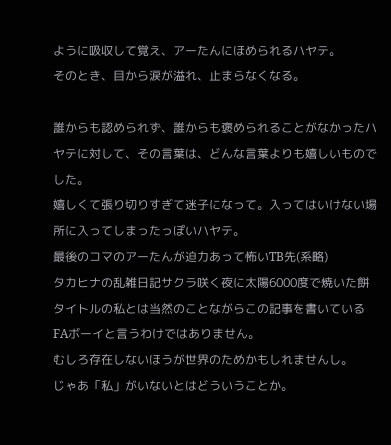ように吸収して覚え、アーたんにほめられるハヤテ。
そのとき、目から涙が溢れ、止まらなくなる。

誰からも認められず、誰からも褒められることがなかったハヤテに対して、その言葉は、どんな言葉よりも嬉しいものでした。
嬉しくて張り切りすぎて迷子になって。入ってはいけない場所に入ってしまったっぽいハヤテ。
最後のコマのアーたんが迫力あって怖いTB先(系略)
タカヒナの乱雑日記サクラ咲く夜に太陽6000度で焼いた餅
タイトルの私とは当然のことながらこの記事を書いているFAボーイと言うわけではありません。
むしろ存在しないほうが世界のためかもしれませんし。
じゃあ「私」がいないとはどういうことか。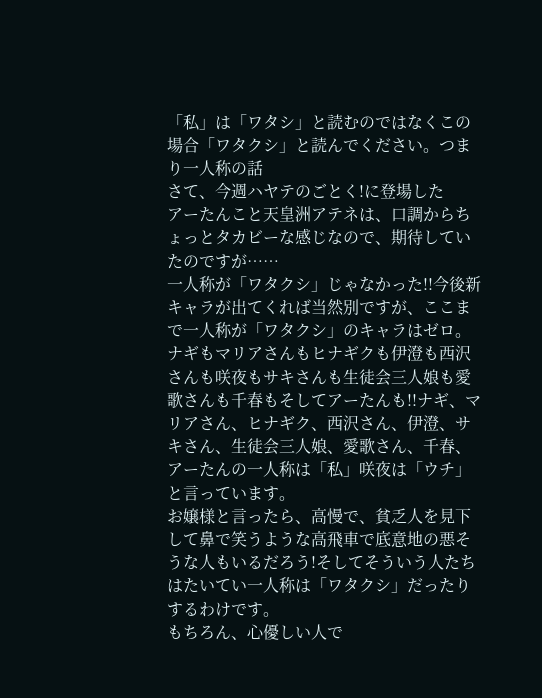「私」は「ワタシ」と読むのではなくこの場合「ワタクシ」と読んでください。つまり一人称の話
さて、今週ハヤテのごとく!に登場した
アーたんこと天皇洲アテネは、口調からちょっとタカビーな感じなので、期待していたのですが……
一人称が「ワタクシ」じゃなかった!!今後新キャラが出てくれば当然別ですが、ここまで一人称が「ワタクシ」のキャラはゼロ。
ナギもマリアさんもヒナギクも伊澄も西沢さんも咲夜もサキさんも生徒会三人娘も愛歌さんも千春もそしてアーたんも!!ナギ、マリアさん、ヒナギク、西沢さん、伊澄、サキさん、生徒会三人娘、愛歌さん、千春、アーたんの一人称は「私」咲夜は「ウチ」と言っています。
お嬢様と言ったら、高慢で、貧乏人を見下して鼻で笑うような高飛車で底意地の悪そうな人もいるだろう!そしてそういう人たちはたいてい一人称は「ワタクシ」だったりするわけです。
もちろん、心優しい人で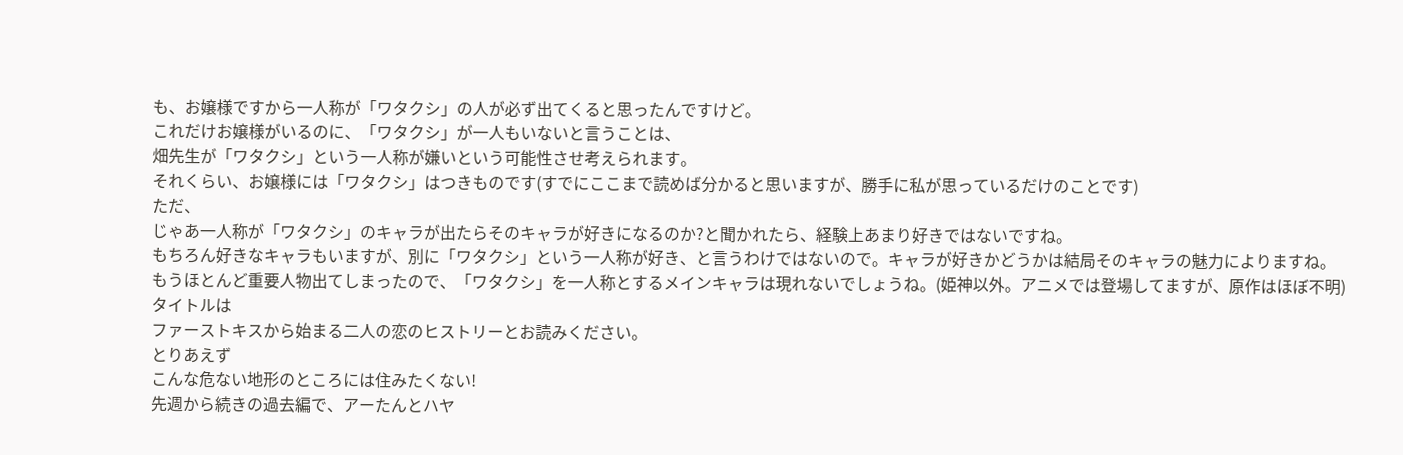も、お嬢様ですから一人称が「ワタクシ」の人が必ず出てくると思ったんですけど。
これだけお嬢様がいるのに、「ワタクシ」が一人もいないと言うことは、
畑先生が「ワタクシ」という一人称が嫌いという可能性させ考えられます。
それくらい、お嬢様には「ワタクシ」はつきものです(すでにここまで読めば分かると思いますが、勝手に私が思っているだけのことです)
ただ、
じゃあ一人称が「ワタクシ」のキャラが出たらそのキャラが好きになるのか?と聞かれたら、経験上あまり好きではないですね。
もちろん好きなキャラもいますが、別に「ワタクシ」という一人称が好き、と言うわけではないので。キャラが好きかどうかは結局そのキャラの魅力によりますね。
もうほとんど重要人物出てしまったので、「ワタクシ」を一人称とするメインキャラは現れないでしょうね。(姫神以外。アニメでは登場してますが、原作はほぼ不明)
タイトルは
ファーストキスから始まる二人の恋のヒストリーとお読みください。
とりあえず
こんな危ない地形のところには住みたくない!
先週から続きの過去編で、アーたんとハヤ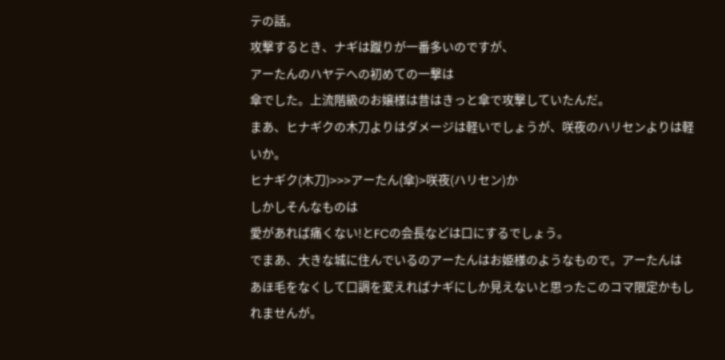テの話。
攻撃するとき、ナギは蹴りが一番多いのですが、
アーたんのハヤテへの初めての一撃は
傘でした。上流階級のお嬢様は昔はきっと傘で攻撃していたんだ。
まあ、ヒナギクの木刀よりはダメージは軽いでしょうが、咲夜のハリセンよりは軽いか。
ヒナギク(木刀)>>>アーたん(傘)>咲夜(ハリセン)か
しかしそんなものは
愛があれば痛くない!とFCの会長などは口にするでしょう。
でまあ、大きな城に住んでいるのアーたんはお姫様のようなもので。アーたんは
あほ毛をなくして口調を変えればナギにしか見えないと思ったこのコマ限定かもしれませんが。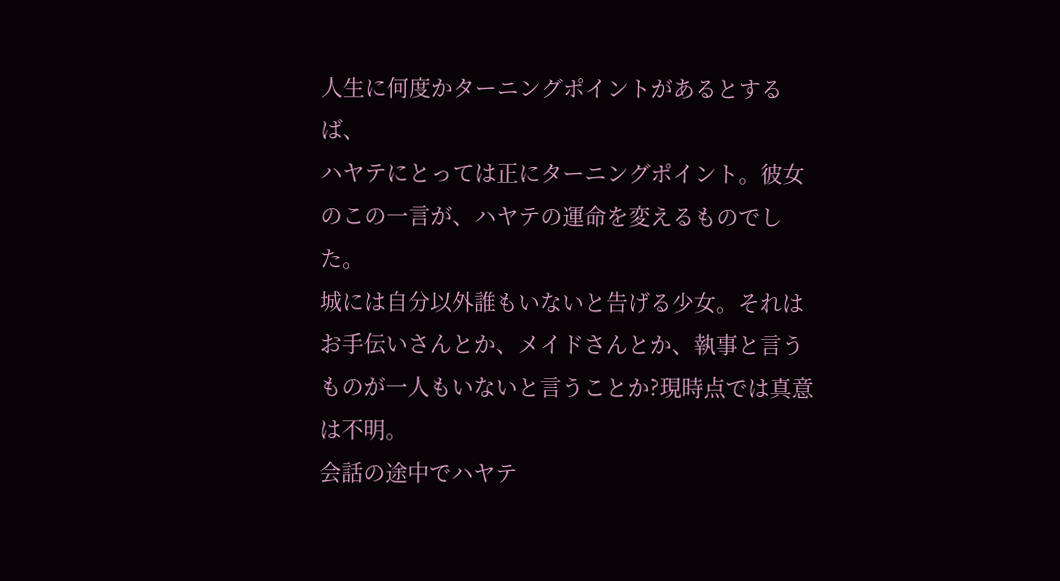人生に何度かターニングポイントがあるとするば、
ハヤテにとっては正にターニングポイント。彼女のこの一言が、ハヤテの運命を変えるものでした。
城には自分以外誰もいないと告げる少女。それはお手伝いさんとか、メイドさんとか、執事と言うものが一人もいないと言うことか?現時点では真意は不明。
会話の途中でハヤテ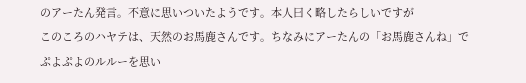のアーたん発言。不意に思いついたようです。本人曰く略したらしいですが
このころのハヤテは、天然のお馬鹿さんです。ちなみにアーたんの「お馬鹿さんね」で
ぷよぷよのルルーを思い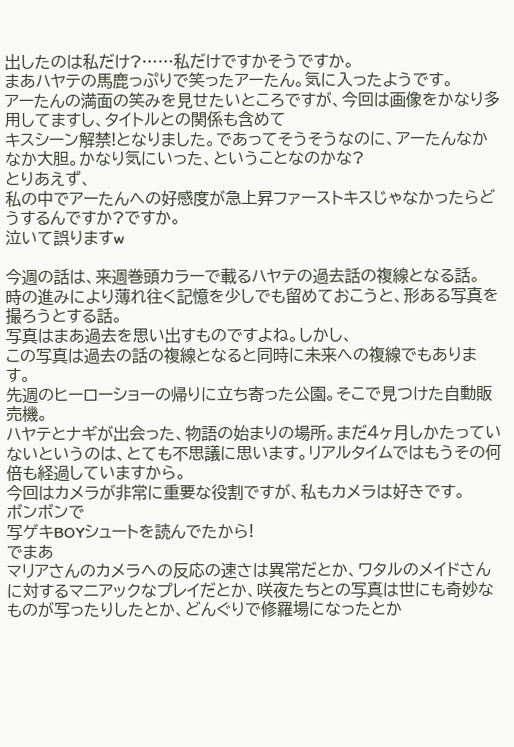出したのは私だけ?……私だけですかそうですか。
まあハヤテの馬鹿っぷりで笑ったアーたん。気に入ったようです。
アーたんの満面の笑みを見せたいところですが、今回は画像をかなり多用してますし、タイトルとの関係も含めて
キスシーン解禁!となりました。であってそうそうなのに、アーたんなかなか大胆。かなり気にいった、ということなのかな?
とりあえず、
私の中でアーたんへの好感度が急上昇ファーストキスじゃなかったらどうするんですか?ですか。
泣いて誤りますw

今週の話は、来週巻頭カラーで載るハヤテの過去話の複線となる話。
時の進みにより薄れ往く記憶を少しでも留めておこうと、形ある写真を撮ろうとする話。
写真はまあ過去を思い出すものですよね。しかし、
この写真は過去の話の複線となると同時に未来への複線でもあります。
先週のヒーローショーの帰りに立ち寄った公園。そこで見つけた自動販売機。
ハヤテとナギが出会った、物語の始まりの場所。まだ4ヶ月しかたっていないというのは、とても不思議に思います。リアルタイムではもうその何倍も経過していますから。
今回はカメラが非常に重要な役割ですが、私もカメラは好きです。
ボンボンで
写ゲキBOYシュートを読んでたから!
でまあ
マリアさんのカメラへの反応の速さは異常だとか、ワタルのメイドさんに対するマニアックなプレイだとか、咲夜たちとの写真は世にも奇妙なものが写ったりしたとか、どんぐりで修羅場になったとか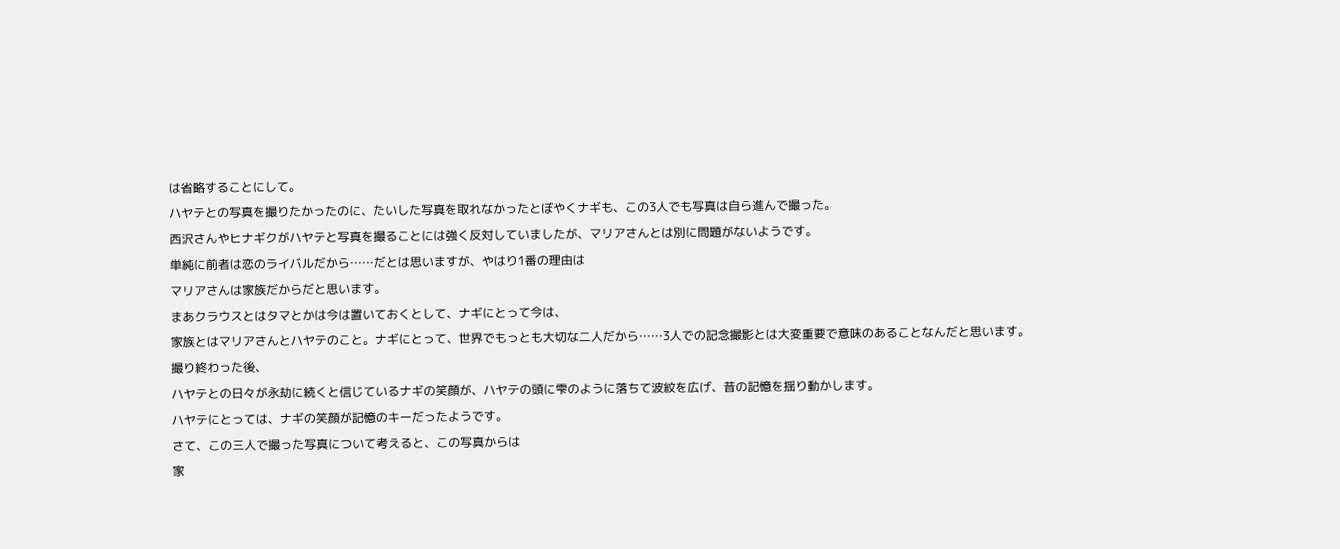は省略することにして。
ハヤテとの写真を撮りたかったのに、たいした写真を取れなかったとぼやくナギも、この3人でも写真は自ら進んで撮った。
西沢さんやヒナギクがハヤテと写真を撮ることには強く反対していましたが、マリアさんとは別に問題がないようです。
単純に前者は恋のライバルだから……だとは思いますが、やはり1番の理由は
マリアさんは家族だからだと思います。
まあクラウスとはタマとかは今は置いておくとして、ナギにとって今は、
家族とはマリアさんとハヤテのこと。ナギにとって、世界でもっとも大切な二人だから……3人での記念撮影とは大変重要で意味のあることなんだと思います。
撮り終わった後、
ハヤテとの日々が永劫に続くと信じているナギの笑顔が、ハヤテの頭に雫のように落ちて波紋を広げ、昔の記憶を揺り動かします。
ハヤテにとっては、ナギの笑顔が記憶のキーだったようです。
さて、この三人で撮った写真について考えると、この写真からは
家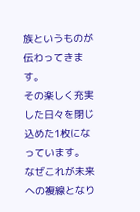族というものが伝わってきます。
その楽しく充実した日々を閉じ込めた1枚になっています。
なぜこれが未来への複線となり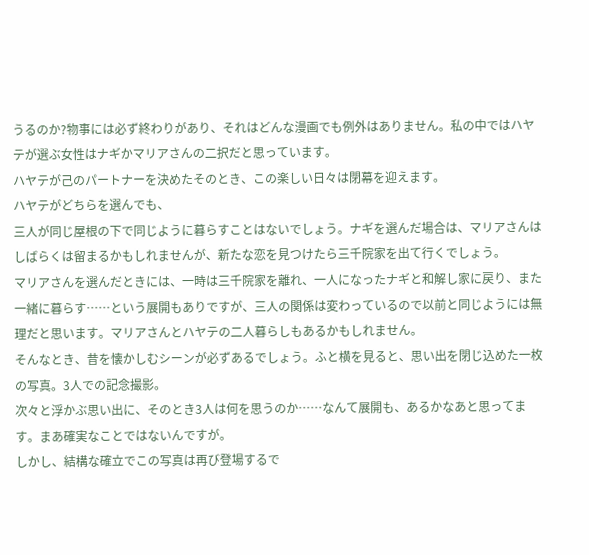うるのか?物事には必ず終わりがあり、それはどんな漫画でも例外はありません。私の中ではハヤテが選ぶ女性はナギかマリアさんの二択だと思っています。
ハヤテが己のパートナーを決めたそのとき、この楽しい日々は閉幕を迎えます。
ハヤテがどちらを選んでも、
三人が同じ屋根の下で同じように暮らすことはないでしょう。ナギを選んだ場合は、マリアさんはしばらくは留まるかもしれませんが、新たな恋を見つけたら三千院家を出て行くでしょう。
マリアさんを選んだときには、一時は三千院家を離れ、一人になったナギと和解し家に戻り、また一緒に暮らす……という展開もありですが、三人の関係は変わっているので以前と同じようには無理だと思います。マリアさんとハヤテの二人暮らしもあるかもしれません。
そんなとき、昔を懐かしむシーンが必ずあるでしょう。ふと横を見ると、思い出を閉じ込めた一枚の写真。3人での記念撮影。
次々と浮かぶ思い出に、そのとき3人は何を思うのか……なんて展開も、あるかなあと思ってます。まあ確実なことではないんですが。
しかし、結構な確立でこの写真は再び登場するで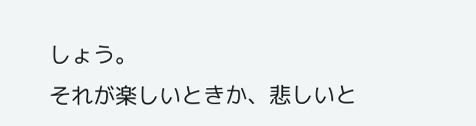しょう。
それが楽しいときか、悲しいと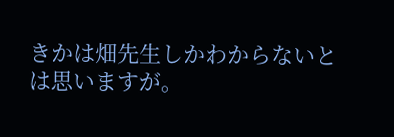きかは畑先生しかわからないとは思いますが。